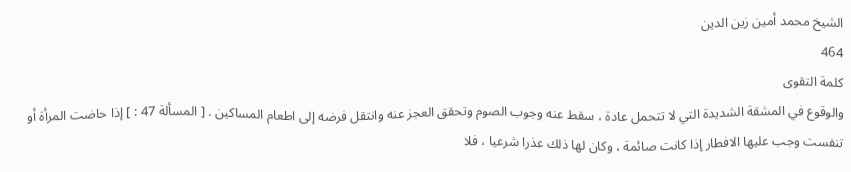الشيخ محمد أمين زين الدين
464
كلمة التقوى
والوقوع في المشقة الشديدة التي لا تتحمل عادة ، سقط عنه وجوب الصوم وتحقق العجز عنه وانتقل فرضه إلى اطعام المساكين . [ المسألة 47 : ] إذا حاضت المرأة أو تنفست وجب عليها الافطار إذا كانت صائمة ، وكان لها ذلك عذرا شرعيا ، فلا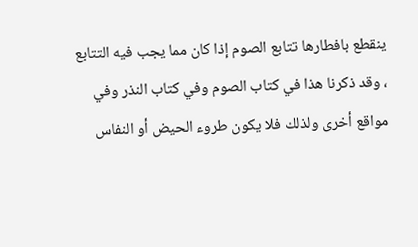ينقطع بافطارها تتابع الصوم إذا كان مما يجب فيه التتابع ، وقد ذكرنا هذا في كتاب الصوم وفي كتاب النذر وفي مواقع أخرى ولذلك فلا يكون طروء الحيض أو النفاس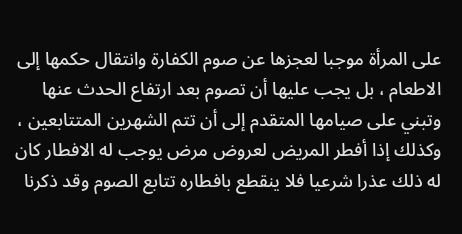على المرأة موجبا لعجزها عن صوم الكفارة وانتقال حكمها إلى الاطعام ، بل يجب عليها أن تصوم بعد ارتفاع الحدث عنها وتبني على صيامها المتقدم إلى أن تتم الشهرين المتتابعين ، وكذلك إذا أفطر المريض لعروض مرض يوجب له الافطار كان له ذلك عذرا شرعيا فلا ينقطع بافطاره تتابع الصوم وقد ذكرنا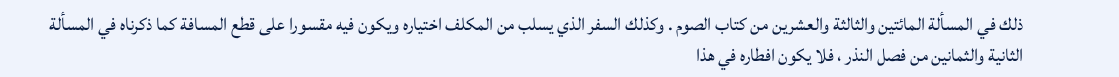ذلك في المسألة المائتين والثالثة والعشرين من كتاب الصوم . وكذلك السفر الذي يسلب من المكلف اختياره ويكون فيه مقسورا على قطع المسافة كما ذكرناه في المسألة الثانية والثمانين من فصل النذر ، فلا يكون افطاره في هذا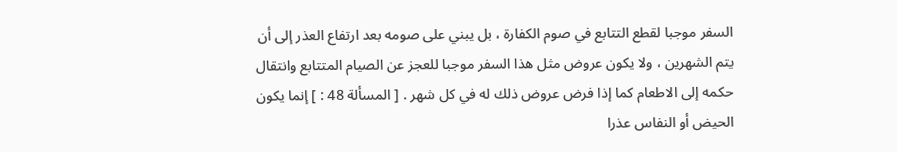السفر موجبا لقطع التتابع في صوم الكفارة ، بل يبني على صومه بعد ارتفاع العذر إلى أن يتم الشهرين ، ولا يكون عروض مثل هذا السفر موجبا للعجز عن الصيام المتتابع وانتقال حكمه إلى الاطعام كما إذا فرض عروض ذلك له في كل شهر . [ المسألة 48 : ] إنما يكون الحيض أو النفاس عذرا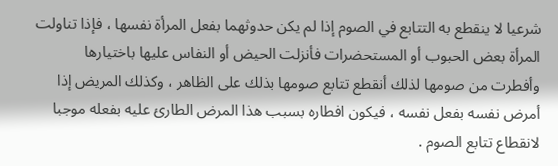شرعيا لا ينقطع به التتابع في الصوم إذا لم يكن حدوثهما بفعل المرأة نفسها ، فإذا تناولت المرأة بعض الحبوب أو المستحضرات فأنزلت الحيض أو النفاس عليها باختيارها وأفطرت من صومها لذلك أنقطع تتابع صومها بذلك على الظاهر ، وكذلك المريض إذا أمرض نفسه بفعل نفسه ، فيكون افطاره بسبب هذا المرض الطارئ عليه بفعله موجبا لانقطاع تتابع الصوم .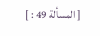[ المسألة 49 : ]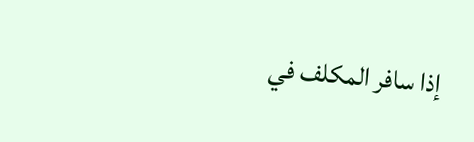إذا سافر المكلف في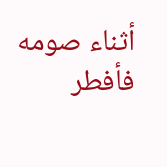أثناء صومه فأفطر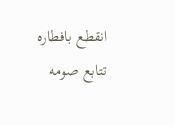انقطع بافطاره تتابع صومه